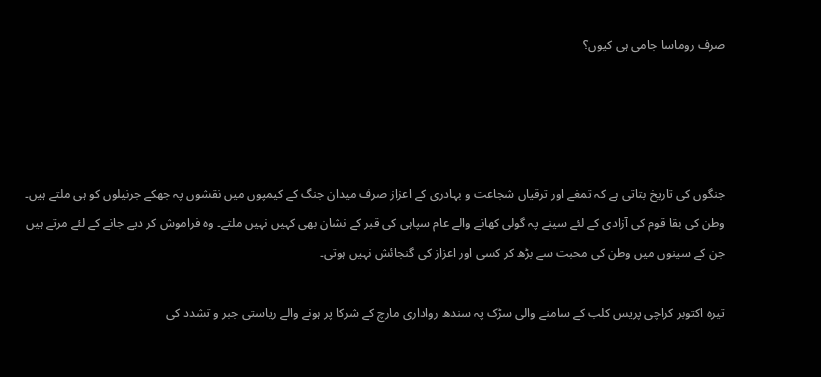صرف روماسا جامی ہی کیوں؟




جنگوں کی تاریخ بتاتی ہے کہ تمغے اور ترقیاں شجاعت و بہادری کے اعزاز صرف میدان جنگ کے کیمپوں میں نقشوں پہ جھکے جرنیلوں کو ہی ملتے ہیں۔ وطن کی بقا قوم کی آزادی کے لئے سینے پہ گولی کھانے والے عام سپاہی کی قبر کے نشان بھی کہیں نہیں ملتے۔ وہ فراموش کر دیے جانے کے لئے مرتے ہیں جن کے سینوں میں وطن کی محبت سے بڑھ کر کسی اور اعزاز کی گنجائش نہیں ہوتی۔

تیرہ اکتوبر کراچی پریس کلب کے سامنے والی سڑک پہ سندھ رواداری مارچ کے شرکا پر ہونے والے ریاستی جبر و تشدد کی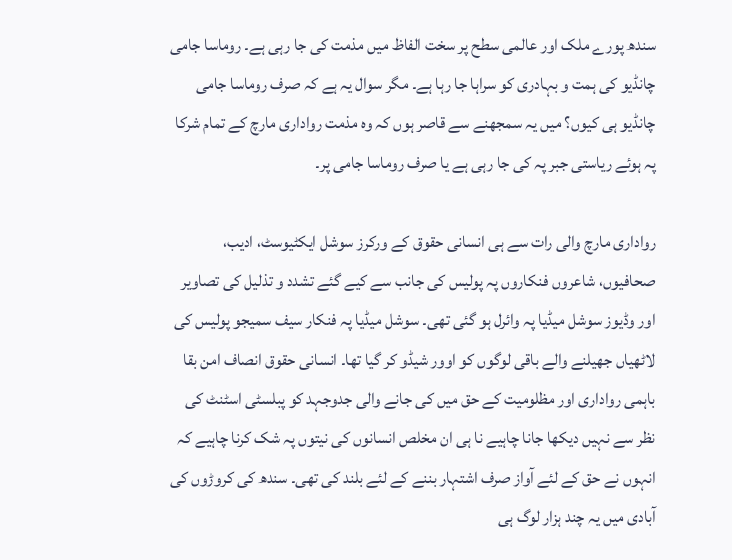سندھ پورے ملک اور عالمی سطح پر سخت الفاظ میں مذمت کی جا رہی ہے۔ روماسا جامی چانڈیو کی ہمت و بہادری کو سراہا جا رہا ہے۔ مگر سوال یہ ہے کہ صرف روماسا جامی چانڈیو ہی کیوں؟ میں یہ سمجھنے سے قاصر ہوں کہ وہ مذمت رواداری مارچ کے تمام شرکا پہ ہوئے ریاستی جبر پہ کی جا رہی ہے یا صرف روماسا جامی پر۔

رواداری مارچ والی رات سے ہی انسانی حقوق کے ورکرز سوشل ایکٹیوسٹ، ادیب، صحافیوں، شاعروں فنکاروں پہ پولیس کی جانب سے کیے گئے تشدد و تذلیل کی تصاویر اور وڈیوز سوشل میڈیا پہ وائرل ہو گئی تھی۔ سوشل میڈیا پہ فنکار سیف سمیجو پولیس کی لاٹھیاں جھیلنے والے باقی لوگوں کو اوور شیڈو کر گیا تھا۔ انسانی حقوق انصاف امن بقا باہمی رواداری اور مظلومیت کے حق میں کی جانے والی جدوجہد کو پبلسٹی اسٹنٹ کی نظر سے نہیں دیکھا جانا چاہیے نا ہی ان مخلص انسانوں کی نیتوں پہ شک کرنا چاہیے کہ انہوں نے حق کے لئے آواز صرف اشتہار بننے کے لئے بلند کی تھی۔ سندھ کی کروڑوں کی آبادی میں یہ چند ہزار لوگ ہی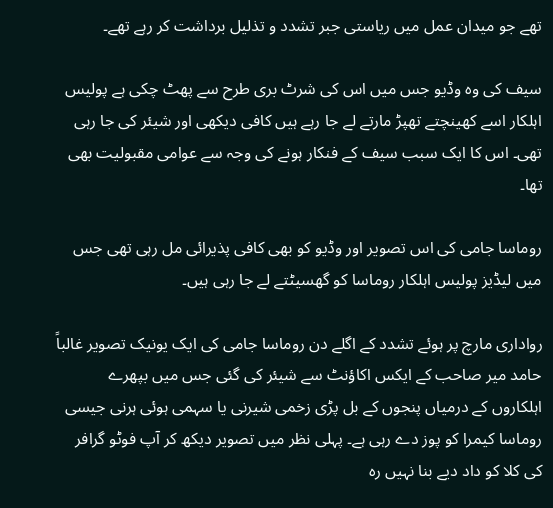تھے جو میدان عمل میں ریاستی جبر تشدد و تذلیل برداشت کر رہے تھے۔

سیف کی وہ وڈیو جس میں اس کی شرٹ بری طرح سے پھٹ چکی ہے پولیس اہلکار اسے کھینچتے تھپڑ مارتے لے جا رہے ہیں کافی دیکھی اور شیئر کی جا رہی تھی۔ اس کا ایک سبب سیف کے فنکار ہونے کی وجہ سے عوامی مقبولیت بھی تھا۔

روماسا جامی کی اس تصویر اور وڈیو کو بھی کافی پذیرائی مل رہی تھی جس میں لیڈیز پولیس اہلکار روماسا کو گھسیٹتے لے جا رہی ہیں۔

رواداری مارچ پر ہوئے تشدد کے اگلے دن روماسا جامی کی ایک یونیک تصویر غالباً حامد میر صاحب کے ایکس اکاؤنٹ سے شیئر کی گئی جس میں بپھرے اہلکاروں کے درمیاں پنجوں کے بل پڑی زخمی شیرنی یا سہمی ہوئی ہرنی جیسی روماسا کیمرا کو پوز دے رہی ہے۔ پہلی نظر میں تصویر دیکھ کر آپ فوٹو گرافر کی کلا کو داد دیے بنا نہیں رہ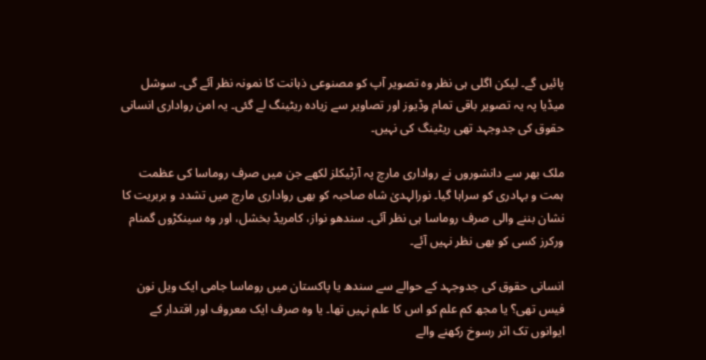پائیں گے۔ لیکن اگلی ہی نظر وہ تصویر آپ کو مصنوعی ذہانت کا نمونہ نظر آئے گی۔ سوشل میڈیا پہ یہ تصویر باقی تمام وڈیوز اور تصاویر سے زیادہ ریٹینگ لے گئی۔ یہ امن رواداری انسانی حقوق کی جدوجہد تھی ریٹینگ کی نہیں۔

ملک بھر سے دانشوروں نے رواداری مارچ پہ آرٹیکلز لکھے جن میں صرف روماسا کی عظمت ہمت و بہادری کو سراہا گیا۔ نورالہدیٰ شاہ صاحبہ کو بھی رواداری مارچ میں تشدد و بربریت کا نشان بننے والی صرف روماسا ہی نظر آئی۔ سندھو نواز، کامریڈ بخشل، اور وہ سینکڑوں گمنام ورکرز کسی کو بھی نظر نہیں آئے۔

انسانی حقوق کی جدوجہد کے حوالے سے سندھ یا پاکستان میں روماسا جامی ایک ویل نون فیس تھی؟ یا مجھ کم علم کو اس کا علم نہیں تھا۔ یا وہ صرف ایک معروف اور اقتدار کے ایوانوں تک اثر رسوخ رکھنے والے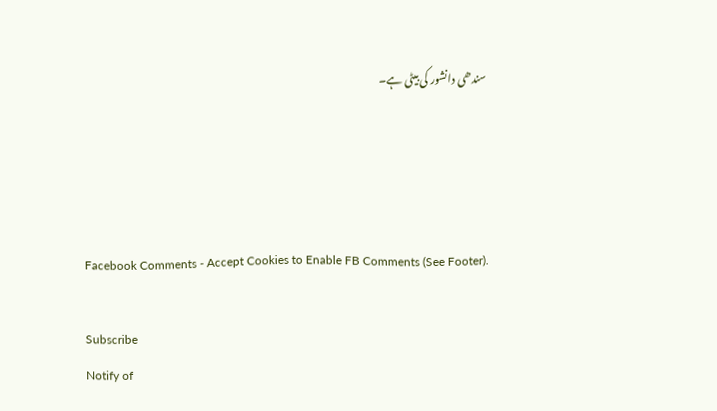سندھی دانشور کی بیٹی ہے۔




Facebook Comments - Accept Cookies to Enable FB Comments (See Footer).

Subscribe
Notify of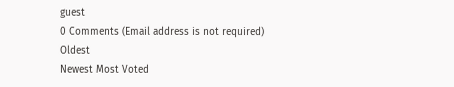guest
0 Comments (Email address is not required)
Oldest
Newest Most Voted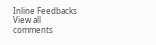Inline Feedbacks
View all comments